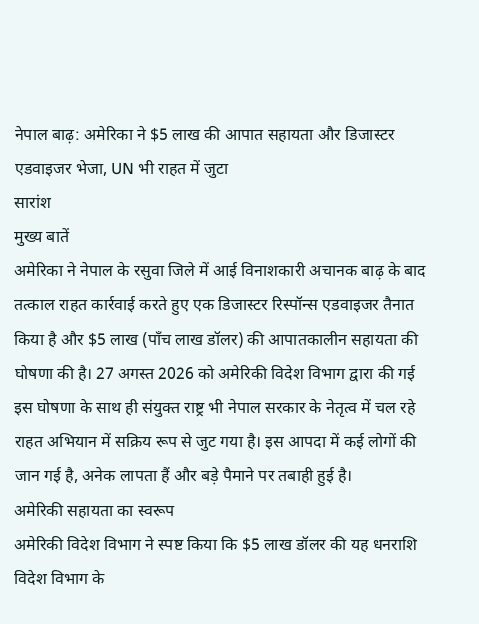नेपाल बाढ़: अमेरिका ने $5 लाख की आपात सहायता और डिजास्टर एडवाइजर भेजा, UN भी राहत में जुटा
सारांश
मुख्य बातें
अमेरिका ने नेपाल के रसुवा जिले में आई विनाशकारी अचानक बाढ़ के बाद तत्काल राहत कार्रवाई करते हुए एक डिजास्टर रिस्पॉन्स एडवाइजर तैनात किया है और $5 लाख (पाँच लाख डॉलर) की आपातकालीन सहायता की घोषणा की है। 27 अगस्त 2026 को अमेरिकी विदेश विभाग द्वारा की गई इस घोषणा के साथ ही संयुक्त राष्ट्र भी नेपाल सरकार के नेतृत्व में चल रहे राहत अभियान में सक्रिय रूप से जुट गया है। इस आपदा में कई लोगों की जान गई है, अनेक लापता हैं और बड़े पैमाने पर तबाही हुई है।
अमेरिकी सहायता का स्वरूप
अमेरिकी विदेश विभाग ने स्पष्ट किया कि $5 लाख डॉलर की यह धनराशि विदेश विभाग के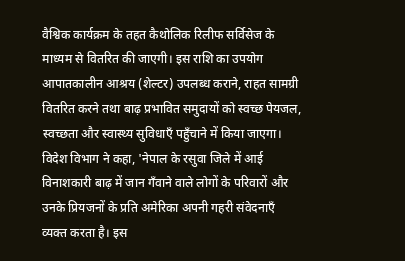वैश्विक कार्यक्रम के तहत कैथोलिक रिलीफ सर्विसेज के माध्यम से वितरित की जाएगी। इस राशि का उपयोग आपातकालीन आश्रय (शेल्टर) उपलब्ध कराने, राहत सामग्री वितरित करने तथा बाढ़ प्रभावित समुदायों को स्वच्छ पेयजल, स्वच्छता और स्वास्थ्य सुविधाएँ पहुँचाने में किया जाएगा।
विदेश विभाग ने कहा, 'नेपाल के रसुवा जिले में आई विनाशकारी बाढ़ में जान गँवाने वाले लोगों के परिवारों और उनके प्रियजनों के प्रति अमेरिका अपनी गहरी संवेदनाएँ व्यक्त करता है। इस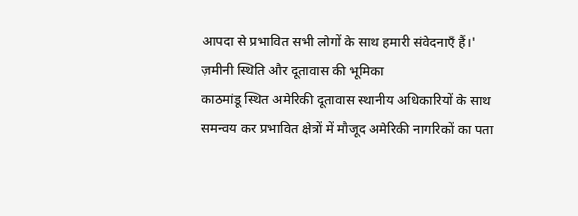आपदा से प्रभावित सभी लोगों के साथ हमारी संवेदनाएँ हैं।'
ज़मीनी स्थिति और दूतावास की भूमिका
काठमांडू स्थित अमेरिकी दूतावास स्थानीय अधिकारियों के साथ समन्वय कर प्रभावित क्षेत्रों में मौजूद अमेरिकी नागरिकों का पता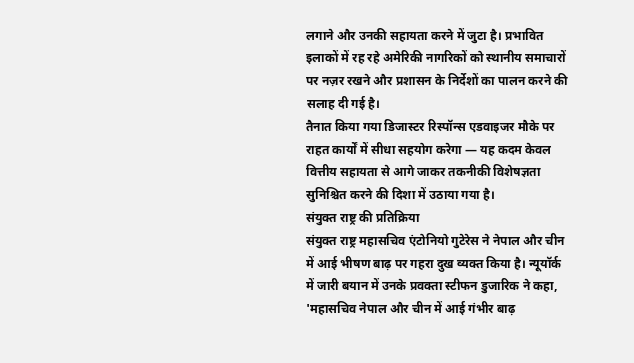लगाने और उनकी सहायता करने में जुटा है। प्रभावित इलाकों में रह रहे अमेरिकी नागरिकों को स्थानीय समाचारों पर नज़र रखने और प्रशासन के निर्देशों का पालन करने की सलाह दी गई है।
तैनात किया गया डिजास्टर रिस्पॉन्स एडवाइजर मौके पर राहत कार्यों में सीधा सहयोग करेगा — यह कदम केवल वित्तीय सहायता से आगे जाकर तकनीकी विशेषज्ञता सुनिश्चित करने की दिशा में उठाया गया है।
संयुक्त राष्ट्र की प्रतिक्रिया
संयुक्त राष्ट्र महासचिव एंटोनियो गुटेरेस ने नेपाल और चीन में आई भीषण बाढ़ पर गहरा दुख व्यक्त किया है। न्यूयॉर्क में जारी बयान में उनके प्रवक्ता स्टीफन डुजारिक ने कहा, 'महासचिव नेपाल और चीन में आई गंभीर बाढ़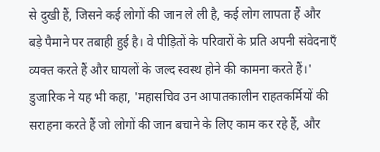से दुखी हैं, जिसने कई लोगों की जान ले ली है, कई लोग लापता हैं और बड़े पैमाने पर तबाही हुई है। वे पीड़ितों के परिवारों के प्रति अपनी संवेदनाएँ व्यक्त करते हैं और घायलों के जल्द स्वस्थ होने की कामना करते हैं।'
डुजारिक ने यह भी कहा, 'महासचिव उन आपातकालीन राहतकर्मियों की सराहना करते हैं जो लोगों की जान बचाने के लिए काम कर रहे हैं, और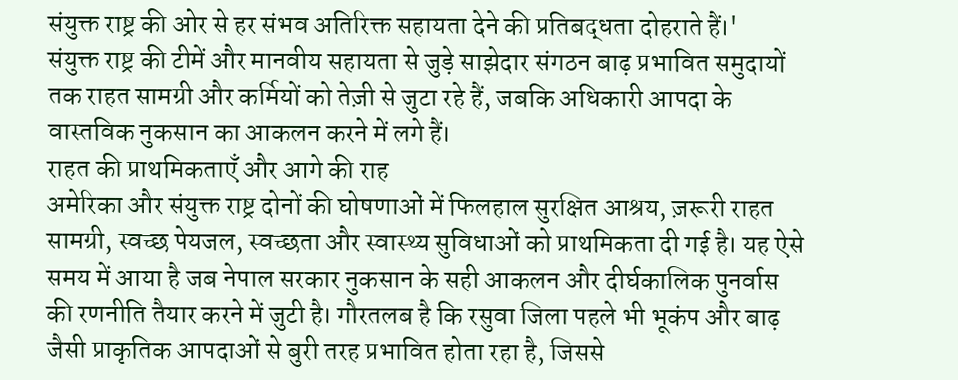संयुक्त राष्ट्र की ओर से हर संभव अतिरिक्त सहायता देने की प्रतिबद्धता दोहराते हैं।'
संयुक्त राष्ट्र की टीमें और मानवीय सहायता से जुड़े साझेदार संगठन बाढ़ प्रभावित समुदायों तक राहत सामग्री और कर्मियों को तेज़ी से जुटा रहे हैं, जबकि अधिकारी आपदा के वास्तविक नुकसान का आकलन करने में लगे हैं।
राहत की प्राथमिकताएँ और आगे की राह
अमेरिका और संयुक्त राष्ट्र दोनों की घोषणाओं में फिलहाल सुरक्षित आश्रय, ज़रूरी राहत सामग्री, स्वच्छ पेयजल, स्वच्छता और स्वास्थ्य सुविधाओं को प्राथमिकता दी गई है। यह ऐसे समय में आया है जब नेपाल सरकार नुकसान के सही आकलन और दीर्घकालिक पुनर्वास की रणनीति तैयार करने में जुटी है। गौरतलब है कि रसुवा जिला पहले भी भूकंप और बाढ़ जैसी प्राकृतिक आपदाओं से बुरी तरह प्रभावित होता रहा है, जिससे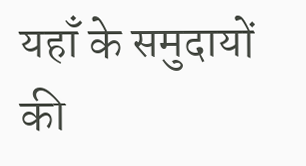यहाँ के समुदायों की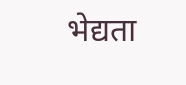भेद्यता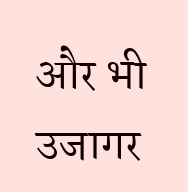और भी उजागर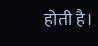होती है।